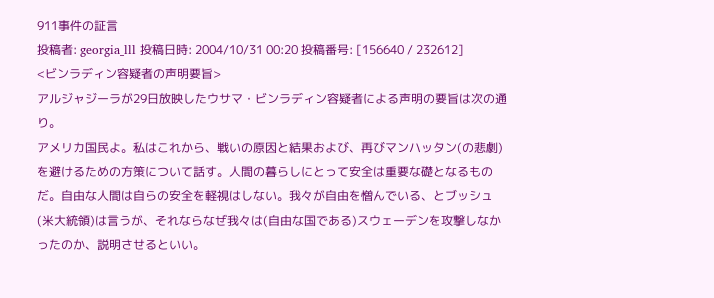911事件の証言
投稿者: georgia_lll 投稿日時: 2004/10/31 00:20 投稿番号: [156640 / 232612]
<ビンラディン容疑者の声明要旨>
アルジャジーラが29日放映したウサマ・ビンラディン容疑者による声明の要旨は次の通り。
アメリカ国民よ。私はこれから、戦いの原因と結果および、再びマンハッタン(の悲劇)を避けるための方策について話す。人間の暮らしにとって安全は重要な礎となるものだ。自由な人間は自らの安全を軽視はしない。我々が自由を憎んでいる、とブッシュ(米大統領)は言うが、それならなぜ我々は(自由な国である)スウェーデンを攻撃しなかったのか、説明させるといい。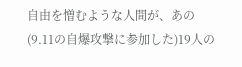自由を憎むような人間が、あの(9.11の自爆攻撃に参加した)19人の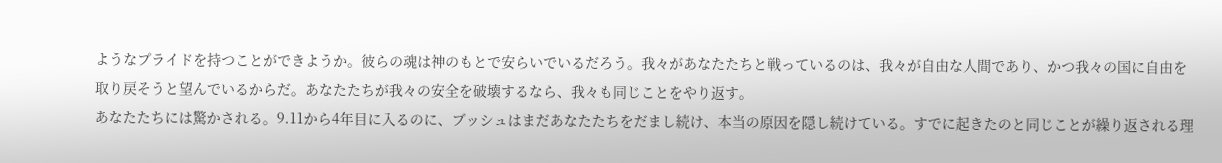ようなプライドを持つことができようか。彼らの魂は神のもとで安らいでいるだろう。我々があなたたちと戦っているのは、我々が自由な人間であり、かつ我々の国に自由を取り戻そうと望んでいるからだ。あなたたちが我々の安全を破壊するなら、我々も同じことをやり返す。
あなたたちには驚かされる。9.11から4年目に入るのに、ブッシュはまだあなたたちをだまし続け、本当の原因を隠し続けている。すでに起きたのと同じことが繰り返される理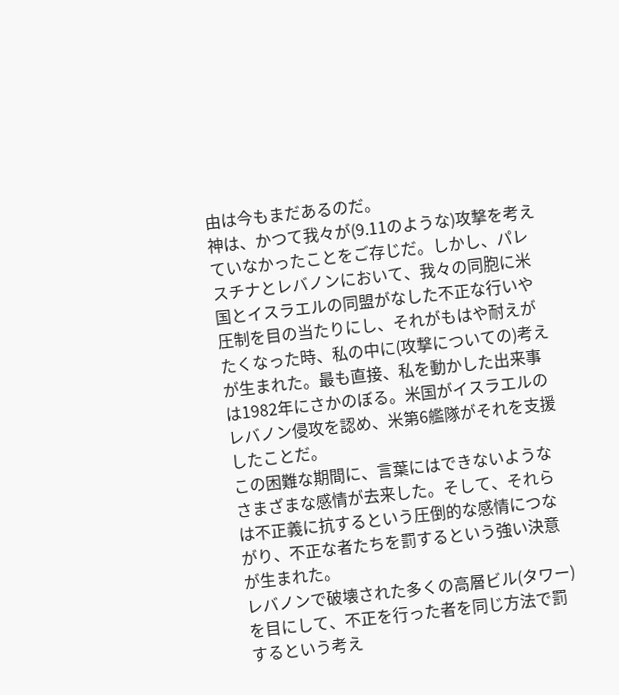由は今もまだあるのだ。
神は、かつて我々が(9.11のような)攻撃を考えていなかったことをご存じだ。しかし、パレスチナとレバノンにおいて、我々の同胞に米国とイスラエルの同盟がなした不正な行いや圧制を目の当たりにし、それがもはや耐えがたくなった時、私の中に(攻撃についての)考えが生まれた。最も直接、私を動かした出来事は1982年にさかのぼる。米国がイスラエルのレバノン侵攻を認め、米第6艦隊がそれを支援したことだ。
この困難な期間に、言葉にはできないようなさまざまな感情が去来した。そして、それらは不正義に抗するという圧倒的な感情につながり、不正な者たちを罰するという強い決意が生まれた。
レバノンで破壊された多くの高層ビル(タワー)を目にして、不正を行った者を同じ方法で罰するという考え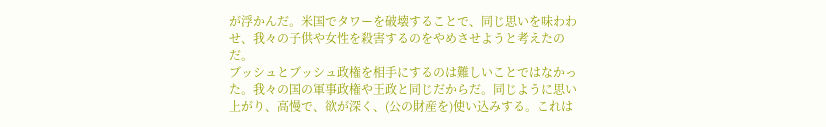が浮かんだ。米国でタワーを破壊することで、同じ思いを味わわせ、我々の子供や女性を殺害するのをやめさせようと考えたのだ。
ブッシュとブッシュ政権を相手にするのは難しいことではなかった。我々の国の軍事政権や王政と同じだからだ。同じように思い上がり、高慢で、欲が深く、(公の財産を)使い込みする。これは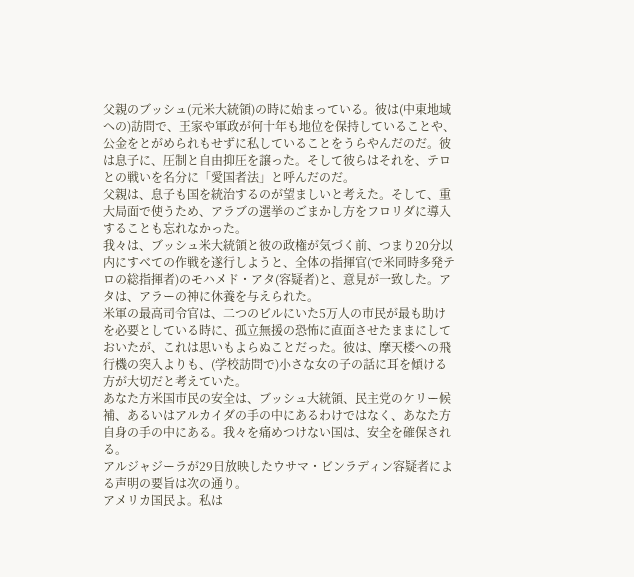父親のブッシュ(元米大統領)の時に始まっている。彼は(中東地域への)訪問で、王家や軍政が何十年も地位を保持していることや、公金をとがめられもせずに私していることをうらやんだのだ。彼は息子に、圧制と自由抑圧を譲った。そして彼らはそれを、テロとの戦いを名分に「愛国者法」と呼んだのだ。
父親は、息子も国を統治するのが望ましいと考えた。そして、重大局面で使うため、アラブの選挙のごまかし方をフロリダに導入することも忘れなかった。
我々は、ブッシュ米大統領と彼の政権が気づく前、つまり20分以内にすべての作戦を遂行しようと、全体の指揮官(で米同時多発テロの総指揮者)のモハメド・アタ(容疑者)と、意見が一致した。アタは、アラーの神に休養を与えられた。
米軍の最高司令官は、二つのビルにいた5万人の市民が最も助けを必要としている時に、孤立無援の恐怖に直面させたままにしておいたが、これは思いもよらぬことだった。彼は、摩天楼への飛行機の突入よりも、(学校訪問で)小さな女の子の話に耳を傾ける方が大切だと考えていた。
あなた方米国市民の安全は、ブッシュ大統領、民主党のケリー候補、あるいはアルカイダの手の中にあるわけではなく、あなた方自身の手の中にある。我々を痛めつけない国は、安全を確保される。
アルジャジーラが29日放映したウサマ・ビンラディン容疑者による声明の要旨は次の通り。
アメリカ国民よ。私は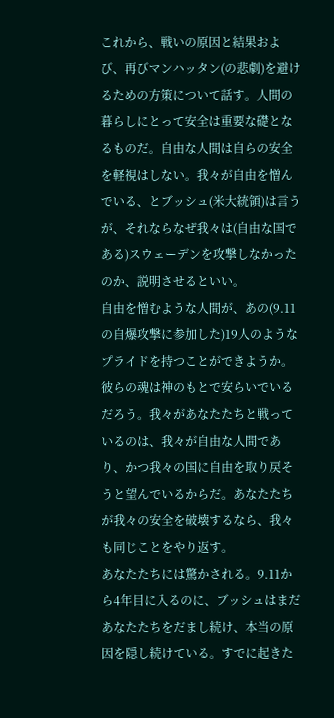これから、戦いの原因と結果および、再びマンハッタン(の悲劇)を避けるための方策について話す。人間の暮らしにとって安全は重要な礎となるものだ。自由な人間は自らの安全を軽視はしない。我々が自由を憎んでいる、とブッシュ(米大統領)は言うが、それならなぜ我々は(自由な国である)スウェーデンを攻撃しなかったのか、説明させるといい。
自由を憎むような人間が、あの(9.11の自爆攻撃に参加した)19人のようなプライドを持つことができようか。彼らの魂は神のもとで安らいでいるだろう。我々があなたたちと戦っているのは、我々が自由な人間であり、かつ我々の国に自由を取り戻そうと望んでいるからだ。あなたたちが我々の安全を破壊するなら、我々も同じことをやり返す。
あなたたちには驚かされる。9.11から4年目に入るのに、ブッシュはまだあなたたちをだまし続け、本当の原因を隠し続けている。すでに起きた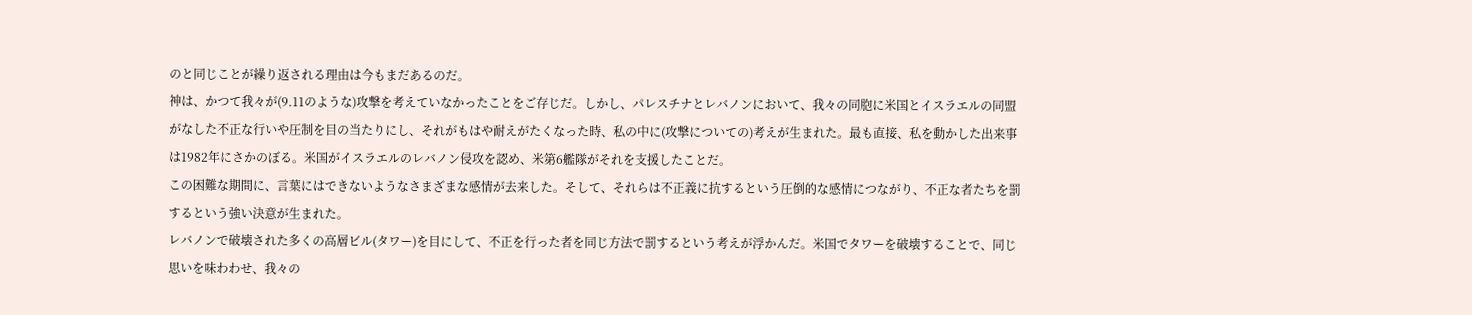のと同じことが繰り返される理由は今もまだあるのだ。
神は、かつて我々が(9.11のような)攻撃を考えていなかったことをご存じだ。しかし、パレスチナとレバノンにおいて、我々の同胞に米国とイスラエルの同盟がなした不正な行いや圧制を目の当たりにし、それがもはや耐えがたくなった時、私の中に(攻撃についての)考えが生まれた。最も直接、私を動かした出来事は1982年にさかのぼる。米国がイスラエルのレバノン侵攻を認め、米第6艦隊がそれを支援したことだ。
この困難な期間に、言葉にはできないようなさまざまな感情が去来した。そして、それらは不正義に抗するという圧倒的な感情につながり、不正な者たちを罰するという強い決意が生まれた。
レバノンで破壊された多くの高層ビル(タワー)を目にして、不正を行った者を同じ方法で罰するという考えが浮かんだ。米国でタワーを破壊することで、同じ思いを味わわせ、我々の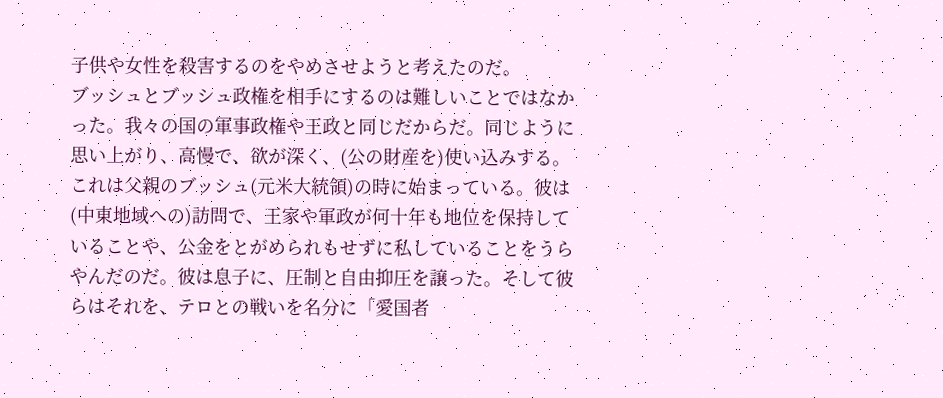子供や女性を殺害するのをやめさせようと考えたのだ。
ブッシュとブッシュ政権を相手にするのは難しいことではなかった。我々の国の軍事政権や王政と同じだからだ。同じように思い上がり、高慢で、欲が深く、(公の財産を)使い込みする。これは父親のブッシュ(元米大統領)の時に始まっている。彼は(中東地域への)訪問で、王家や軍政が何十年も地位を保持していることや、公金をとがめられもせずに私していることをうらやんだのだ。彼は息子に、圧制と自由抑圧を譲った。そして彼らはそれを、テロとの戦いを名分に「愛国者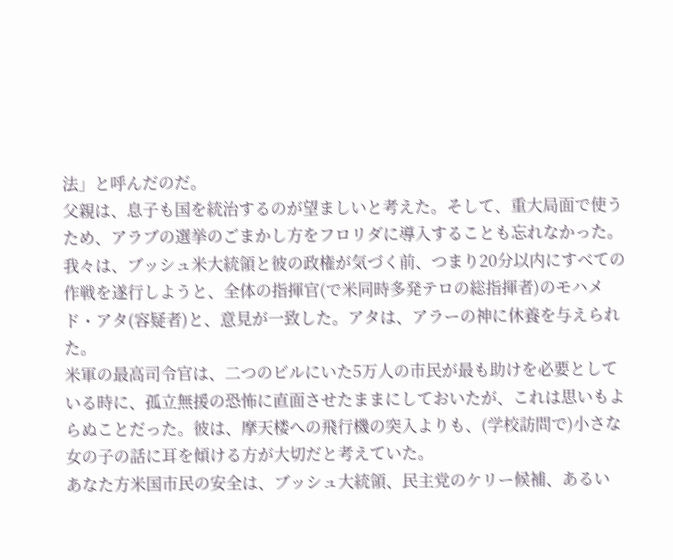法」と呼んだのだ。
父親は、息子も国を統治するのが望ましいと考えた。そして、重大局面で使うため、アラブの選挙のごまかし方をフロリダに導入することも忘れなかった。
我々は、ブッシュ米大統領と彼の政権が気づく前、つまり20分以内にすべての作戦を遂行しようと、全体の指揮官(で米同時多発テロの総指揮者)のモハメド・アタ(容疑者)と、意見が一致した。アタは、アラーの神に休養を与えられた。
米軍の最高司令官は、二つのビルにいた5万人の市民が最も助けを必要としている時に、孤立無援の恐怖に直面させたままにしておいたが、これは思いもよらぬことだった。彼は、摩天楼への飛行機の突入よりも、(学校訪問で)小さな女の子の話に耳を傾ける方が大切だと考えていた。
あなた方米国市民の安全は、ブッシュ大統領、民主党のケリー候補、あるい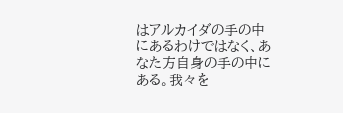はアルカイダの手の中にあるわけではなく、あなた方自身の手の中にある。我々を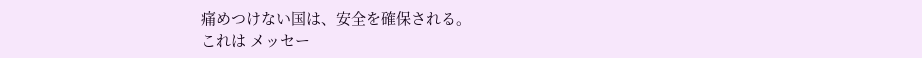痛めつけない国は、安全を確保される。
これは メッセー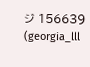ジ 156639 (georgia_lll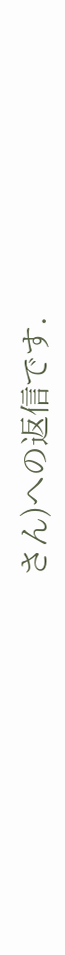さん)への返信です.